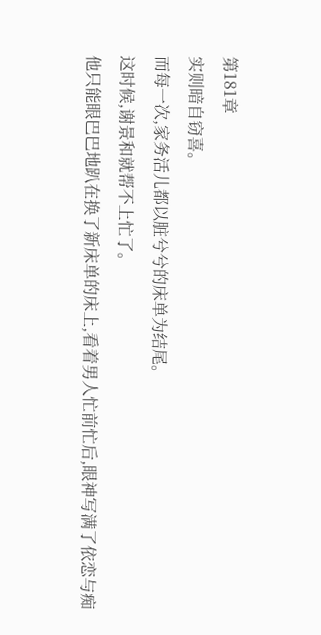第181章
实则暗自窃喜。
而每一次,家务活儿都以脏兮兮的床单为结尾。
这时候,谢景和就帮不上忙了。
他只能眼巴巴地趴在换了新床单的床上,看着男人忙前忙后,眼神写满了依恋与痴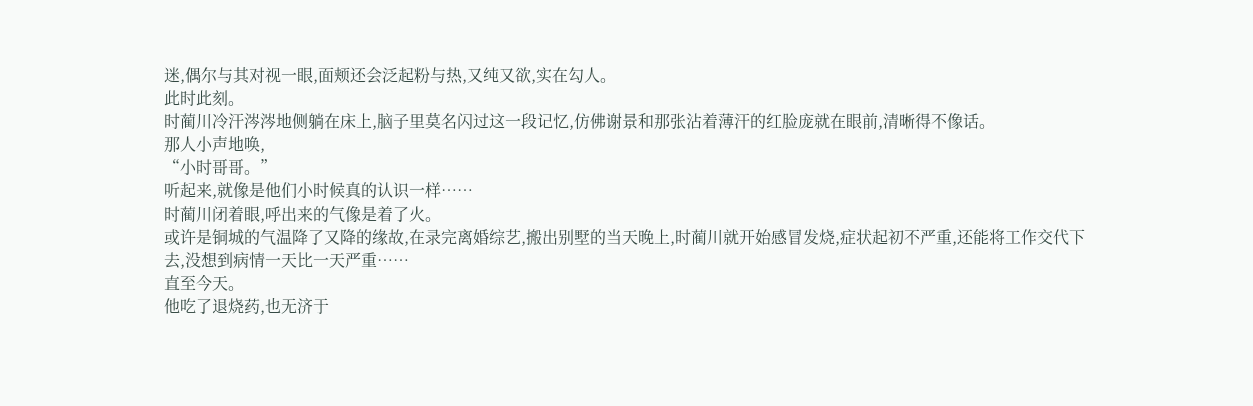迷,偶尔与其对视一眼,面颊还会泛起粉与热,又纯又欲,实在勾人。
此时此刻。
时蔺川冷汗涔涔地侧躺在床上,脑子里莫名闪过这一段记忆,仿佛谢景和那张沾着薄汗的红脸庞就在眼前,清晰得不像话。
那人小声地唤,
“小时哥哥。”
听起来,就像是他们小时候真的认识一样……
时蔺川闭着眼,呼出来的气像是着了火。
或许是铜城的气温降了又降的缘故,在录完离婚综艺,搬出别墅的当天晚上,时蔺川就开始感冒发烧,症状起初不严重,还能将工作交代下去,没想到病情一天比一天严重……
直至今天。
他吃了退烧药,也无济于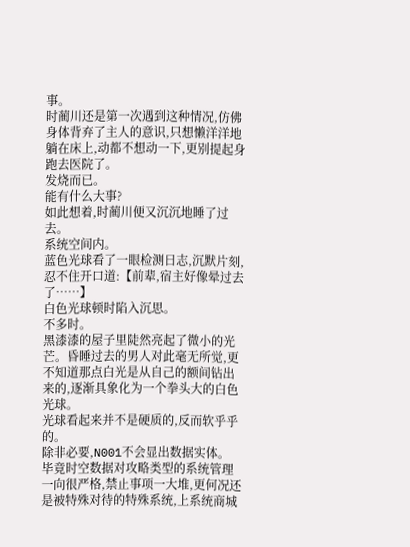事。
时蔺川还是第一次遇到这种情况,仿佛身体背弃了主人的意识,只想懒洋洋地躺在床上,动都不想动一下,更别提起身跑去医院了。
发烧而已。
能有什么大事?
如此想着,时蔺川便又沉沉地睡了过去。
系统空间内。
蓝色光球看了一眼检测日志,沉默片刻,忍不住开口道:【前辈,宿主好像晕过去了……】
白色光球顿时陷入沉思。
不多时。
黑漆漆的屋子里陡然亮起了微小的光芒。昏睡过去的男人对此毫无所觉,更不知道那点白光是从自己的额间钻出来的,逐渐具象化为一个拳头大的白色光球。
光球看起来并不是硬质的,反而软乎乎的。
除非必要,N001不会显出数据实体。
毕竟时空数据对攻略类型的系统管理一向很严格,禁止事项一大堆,更何况还是被特殊对待的特殊系统,上系统商城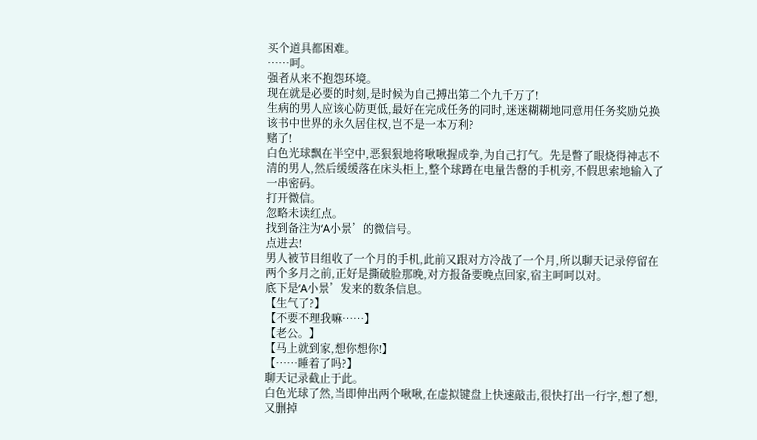买个道具都困难。
……呵。
强者从来不抱怨环境。
现在就是必要的时刻,是时候为自己搏出第二个九千万了!
生病的男人应该心防更低,最好在完成任务的同时,迷迷糊糊地同意用任务奖励兑换该书中世界的永久居住权,岂不是一本万利?
赌了!
白色光球飘在半空中,恶狠狠地将啾啾握成拳,为自己打气。先是瞥了眼烧得神志不清的男人,然后缓缓落在床头柜上,整个球蹲在电量告罄的手机旁,不假思索地输入了一串密码。
打开微信。
忽略未读红点。
找到备注为‘A小景’的微信号。
点进去!
男人被节目组收了一个月的手机,此前又跟对方冷战了一个月,所以聊天记录停留在两个多月之前,正好是撕破脸那晚,对方报备要晚点回家,宿主呵呵以对。
底下是‘A小景’发来的数条信息。
【生气了?】
【不要不理我嘛……】
【老公。】
【马上就到家,想你想你!】
【……睡着了吗?】
聊天记录截止于此。
白色光球了然,当即伸出两个啾啾,在虚拟键盘上快速敲击,很快打出一行字,想了想,又删掉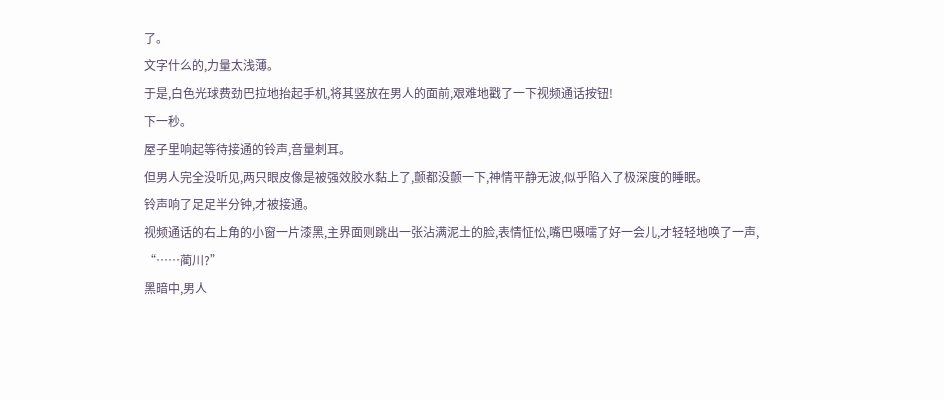了。
文字什么的,力量太浅薄。
于是,白色光球费劲巴拉地抬起手机,将其竖放在男人的面前,艰难地戳了一下视频通话按钮!
下一秒。
屋子里响起等待接通的铃声,音量刺耳。
但男人完全没听见,两只眼皮像是被强效胶水黏上了,颤都没颤一下,神情平静无波,似乎陷入了极深度的睡眠。
铃声响了足足半分钟,才被接通。
视频通话的右上角的小窗一片漆黑,主界面则跳出一张沾满泥土的脸,表情怔忪,嘴巴嗫嚅了好一会儿,才轻轻地唤了一声,
“……蔺川?”
黑暗中,男人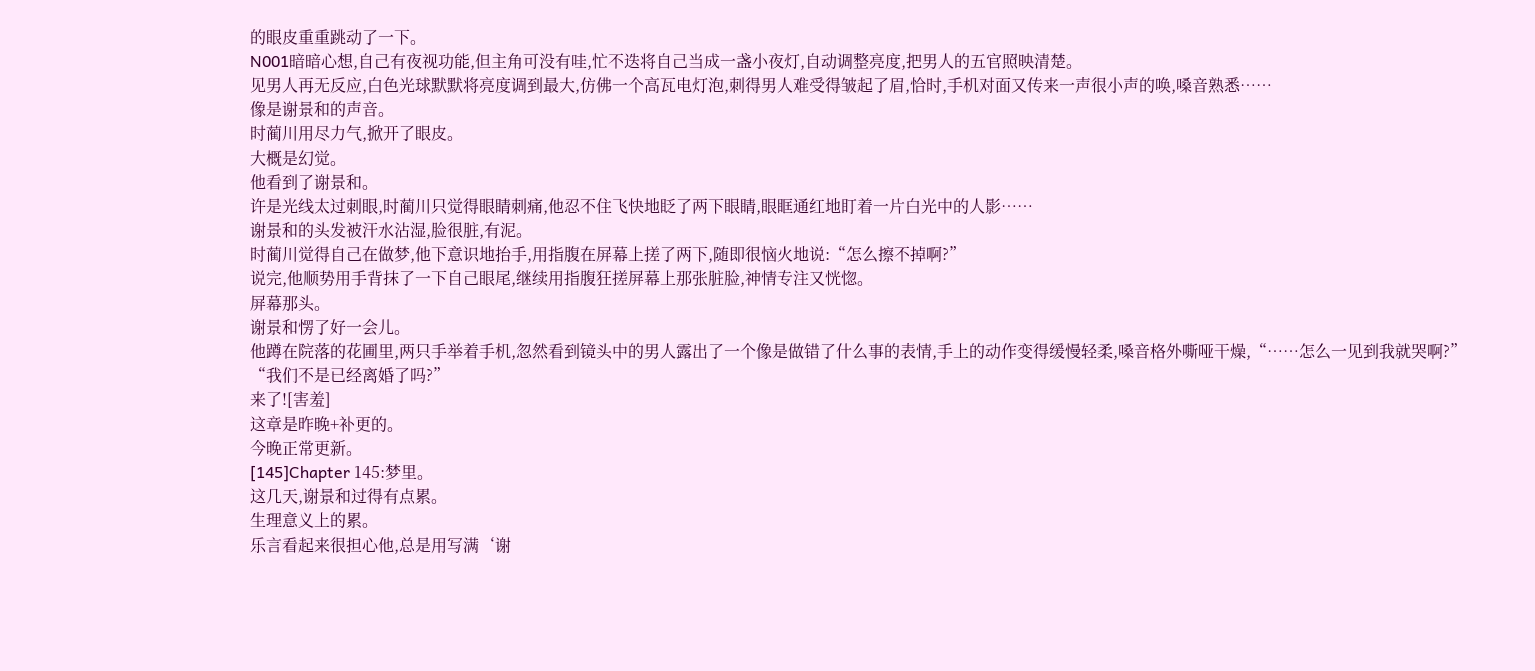的眼皮重重跳动了一下。
N001暗暗心想,自己有夜视功能,但主角可没有哇,忙不迭将自己当成一盏小夜灯,自动调整亮度,把男人的五官照映清楚。
见男人再无反应,白色光球默默将亮度调到最大,仿佛一个高瓦电灯泡,刺得男人难受得皱起了眉,恰时,手机对面又传来一声很小声的唤,嗓音熟悉……
像是谢景和的声音。
时蔺川用尽力气,掀开了眼皮。
大概是幻觉。
他看到了谢景和。
许是光线太过刺眼,时蔺川只觉得眼睛刺痛,他忍不住飞快地眨了两下眼睛,眼眶通红地盯着一片白光中的人影……
谢景和的头发被汗水沾湿,脸很脏,有泥。
时蔺川觉得自己在做梦,他下意识地抬手,用指腹在屏幕上搓了两下,随即很恼火地说:“怎么擦不掉啊?”
说完,他顺势用手背抹了一下自己眼尾,继续用指腹狂搓屏幕上那张脏脸,神情专注又恍惚。
屏幕那头。
谢景和愣了好一会儿。
他蹲在院落的花圃里,两只手举着手机,忽然看到镜头中的男人露出了一个像是做错了什么事的表情,手上的动作变得缓慢轻柔,嗓音格外嘶哑干燥,“……怎么一见到我就哭啊?”
“我们不是已经离婚了吗?”
来了![害羞]
这章是昨晚+补更的。
今晚正常更新。
[145]Chapter 145:梦里。
这几天,谢景和过得有点累。
生理意义上的累。
乐言看起来很担心他,总是用写满‘谢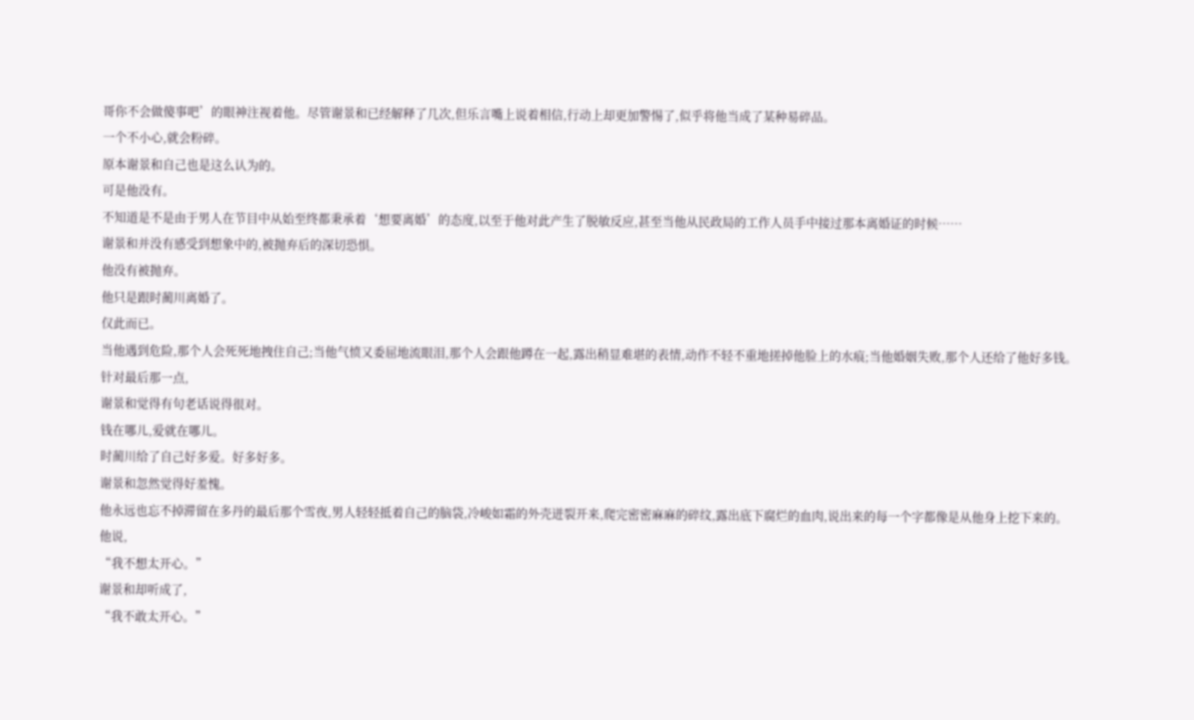哥你不会做傻事吧’的眼神注视着他。尽管谢景和已经解释了几次,但乐言嘴上说着相信,行动上却更加警惕了,似乎将他当成了某种易碎品。
一个不小心,就会粉碎。
原本谢景和自己也是这么认为的。
可是他没有。
不知道是不是由于男人在节目中从始至终都秉承着‘想要离婚’的态度,以至于他对此产生了脱敏反应,甚至当他从民政局的工作人员手中接过那本离婚证的时候……
谢景和并没有感受到想象中的,被抛弃后的深切恐惧。
他没有被抛弃。
他只是跟时蔺川离婚了。
仅此而已。
当他遇到危险,那个人会死死地拽住自己;当他气愤又委屈地流眼泪,那个人会跟他蹲在一起,露出稍显难堪的表情,动作不轻不重地搓掉他脸上的水痕;当他婚姻失败,那个人还给了他好多钱。
针对最后那一点,
谢景和觉得有句老话说得很对。
钱在哪儿,爱就在哪儿。
时蔺川给了自己好多爱。好多好多。
谢景和忽然觉得好羞愧。
他永远也忘不掉滞留在多丹的最后那个雪夜,男人轻轻抵着自己的脑袋,冷峻如霜的外壳迸裂开来,爬完密密麻麻的碎纹,露出底下腐烂的血肉,说出来的每一个字都像是从他身上挖下来的。
他说,
“我不想太开心。”
谢景和却听成了,
“我不敢太开心。”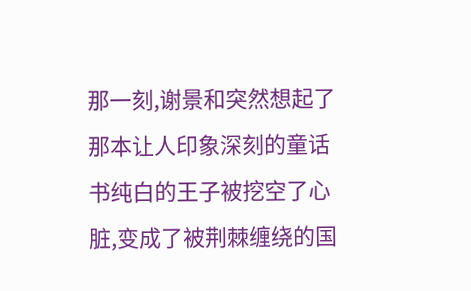那一刻,谢景和突然想起了那本让人印象深刻的童话书纯白的王子被挖空了心脏,变成了被荆棘缠绕的国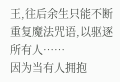王,往后余生只能不断重复魔法咒语,以驱逐所有人……
因为当有人拥抱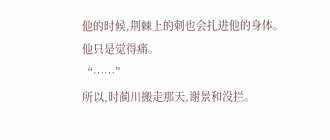他的时候,荆棘上的刺也会扎进他的身体。
他只是觉得痛。
“……”
所以,时蔺川搬走那天,谢景和没拦。